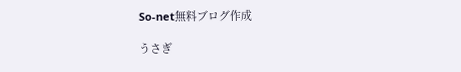So-net無料ブログ作成

うさぎ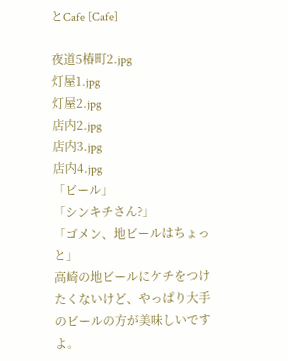とCafe [Cafe]

夜道5椿町2.jpg
灯屋1.jpg
灯屋2.jpg
店内2.jpg
店内3.jpg
店内4.jpg
「ビール」
「シンキチさん?」
「ゴメン、地ビールはちょっと」
高崎の地ビールにケチをつけたくないけど、やっぱり大手のビールの方が美味しいですよ。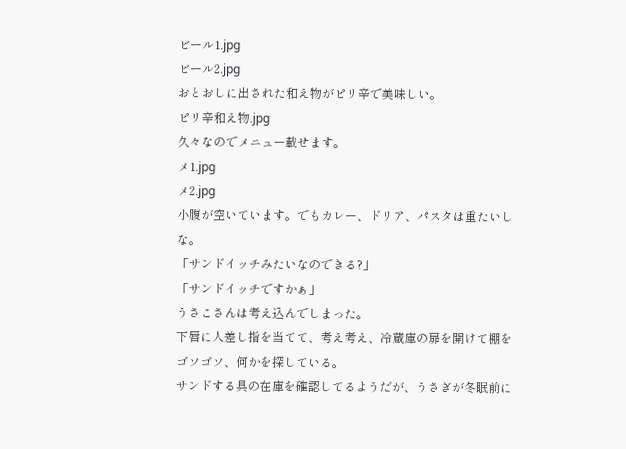ビール1.jpg
ビール2.jpg
おとおしに出された和え物がピリ辛で美味しい。
ピリ辛和え物.jpg
久々なのでメニュー載せます。
メ1.jpg
メ2.jpg
小腹が空いています。でもカレー、ドリア、パスタは重たいしな。
「サンドイッチみたいなのできる?」
「サンドイッチですかぁ」
うさこさんは考え込んでしまった。
下唇に人差し指を当てて、考え考え、冷蔵庫の扉を開けて棚をゴソゴソ、何かを探している。
サンドする具の在庫を確認してるようだが、うさぎが冬眠前に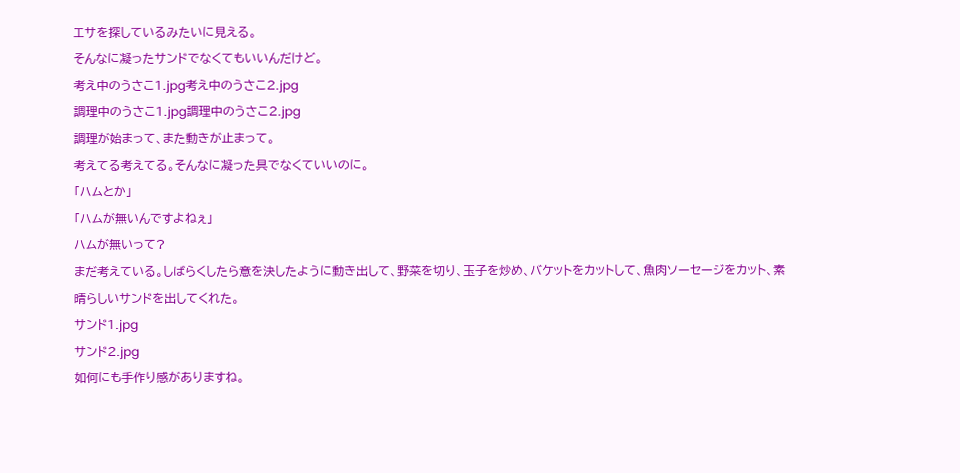エサを探しているみたいに見える。
そんなに凝ったサンドでなくてもいいんだけど。
考え中のうさこ1.jpg考え中のうさこ2.jpg
調理中のうさこ1.jpg調理中のうさこ2.jpg
調理が始まって、また動きが止まって。
考えてる考えてる。そんなに凝った具でなくていいのに。
「ハムとか」
「ハムが無いんですよねぇ」
ハムが無いって?
まだ考えている。しばらくしたら意を決したように動き出して、野菜を切り、玉子を炒め、バケットをカットして、魚肉ソーセージをカット、素晴らしいサンドを出してくれた。
サンド1.jpg
サンド2.jpg
如何にも手作り感がありますね。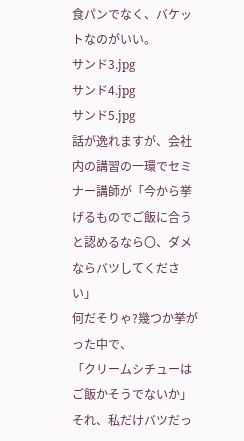食パンでなく、バケットなのがいい。
サンド3.jpg
サンド4.jpg
サンド5.jpg
話が逸れますが、会社内の講習の一環でセミナー講師が「今から挙げるものでご飯に合うと認めるなら〇、ダメならバツしてください」
何だそりゃ?幾つか挙がった中で、
「クリームシチューはご飯かそうでないか」
それ、私だけバツだっ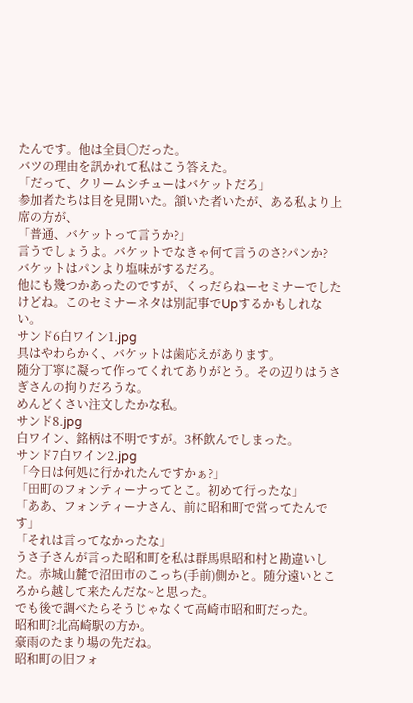たんです。他は全員〇だった。
バツの理由を訊かれて私はこう答えた。
「だって、クリームシチューはバケットだろ」
参加者たちは目を見開いた。頷いた者いたが、ある私より上席の方が、
「普通、バケットって言うか?」
言うでしょうよ。バケットでなきゃ何て言うのさ?パンか?
バケットはパンより塩味がするだろ。
他にも幾つかあったのですが、くっだらねーセミナーでしたけどね。このセミナーネタは別記事でUpするかもしれない。
サンド6白ワイン1.jpg
具はやわらかく、バケットは歯応えがあります。
随分丁寧に凝って作ってくれてありがとう。その辺りはうさぎさんの拘りだろうな。
めんどくさい注文したかな私。
サンド8.jpg
白ワイン、銘柄は不明ですが。3杯飲んでしまった。
サンド7白ワイン2.jpg
「今日は何処に行かれたんですかぁ?」
「田町のフォンティーナってとこ。初めて行ったな」
「ああ、フォンティーナさん、前に昭和町で営ってたんです」
「それは言ってなかったな」
うさ子さんが言った昭和町を私は群馬県昭和村と勘違いした。赤城山麓で沼田市のこっち(手前)側かと。随分遠いところから越して来たんだな~と思った。
でも後で調べたらそうじゃなくて高崎市昭和町だった。
昭和町?北高崎駅の方か。
豪雨のたまり場の先だね。
昭和町の旧フォ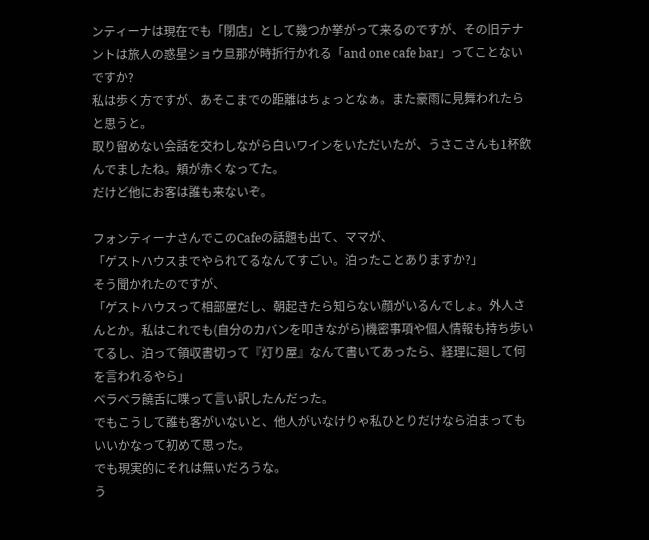ンティーナは現在でも「閉店」として幾つか挙がって来るのですが、その旧テナントは旅人の惑星ショウ旦那が時折行かれる「and one cafe bar」ってことないですか?
私は歩く方ですが、あそこまでの距離はちょっとなぁ。また豪雨に見舞われたらと思うと。
取り留めない会話を交わしながら白いワインをいただいたが、うさこさんも1杯飲んでましたね。頬が赤くなってた。
だけど他にお客は誰も来ないぞ。

フォンティーナさんでこのCafeの話題も出て、ママが、
「ゲストハウスまでやられてるなんてすごい。泊ったことありますか?」
そう聞かれたのですが、
「ゲストハウスって相部屋だし、朝起きたら知らない顔がいるんでしょ。外人さんとか。私はこれでも(自分のカバンを叩きながら)機密事項や個人情報も持ち歩いてるし、泊って領収書切って『灯り屋』なんて書いてあったら、経理に廻して何を言われるやら」
ベラベラ饒舌に喋って言い訳したんだった。
でもこうして誰も客がいないと、他人がいなけりゃ私ひとりだけなら泊まってもいいかなって初めて思った。
でも現実的にそれは無いだろうな。
う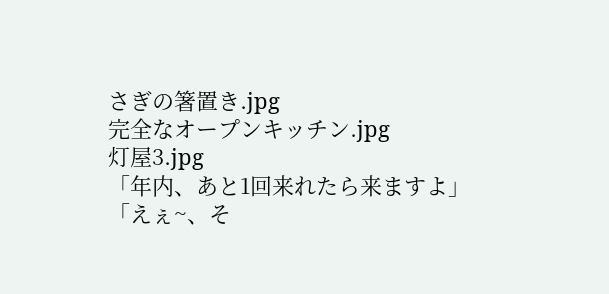さぎの箸置き.jpg
完全なオープンキッチン.jpg
灯屋3.jpg
「年内、あと1回来れたら来ますよ」
「えぇ~、そ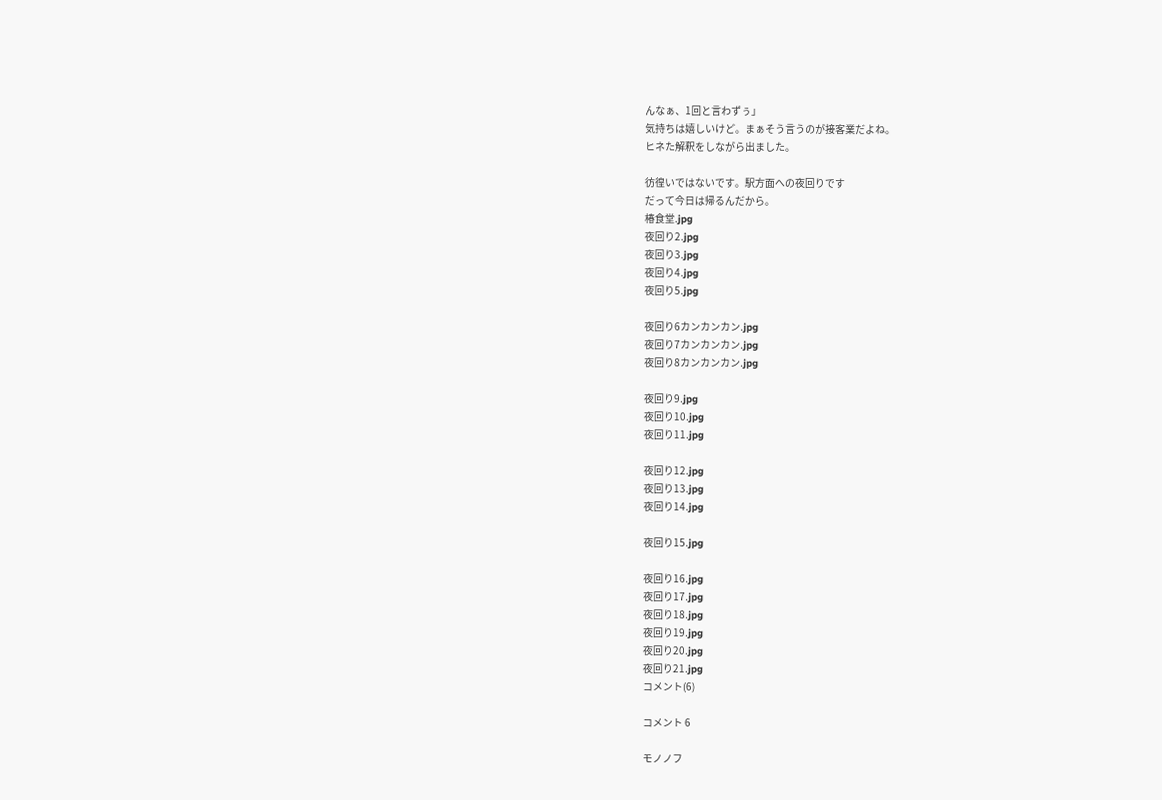んなぁ、1回と言わずぅ」
気持ちは嬉しいけど。まぁそう言うのが接客業だよね。
ヒネた解釈をしながら出ました。

彷徨いではないです。駅方面への夜回りです
だって今日は帰るんだから。
椿食堂.jpg
夜回り2.jpg
夜回り3.jpg
夜回り4.jpg
夜回り5.jpg

夜回り6カンカンカン.jpg
夜回り7カンカンカン.jpg
夜回り8カンカンカン.jpg

夜回り9.jpg
夜回り10.jpg
夜回り11.jpg

夜回り12.jpg
夜回り13.jpg
夜回り14.jpg

夜回り15.jpg

夜回り16.jpg
夜回り17.jpg
夜回り18.jpg
夜回り19.jpg
夜回り20.jpg
夜回り21.jpg
コメント(6)

コメント 6

モノノフ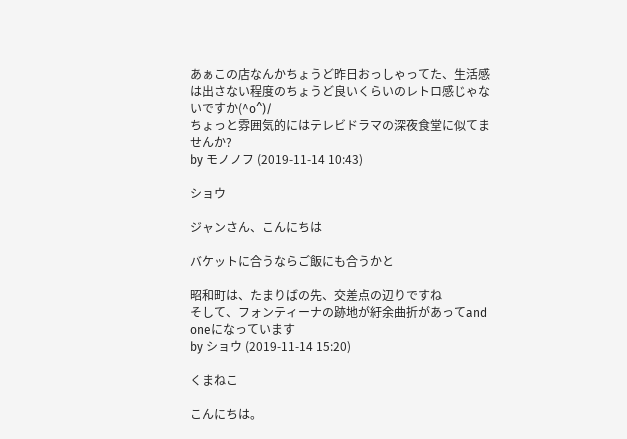あぁこの店なんかちょうど昨日おっしゃってた、生活感は出さない程度のちょうど良いくらいのレトロ感じゃないですか(^o^)/
ちょっと雰囲気的にはテレビドラマの深夜食堂に似てませんか?
by モノノフ (2019-11-14 10:43)

ショウ

ジャンさん、こんにちは

バケットに合うならご飯にも合うかと

昭和町は、たまりばの先、交差点の辺りですね
そして、フォンティーナの跡地が紆余曲折があってand oneになっています
by ショウ (2019-11-14 15:20)

くまねこ

こんにちは。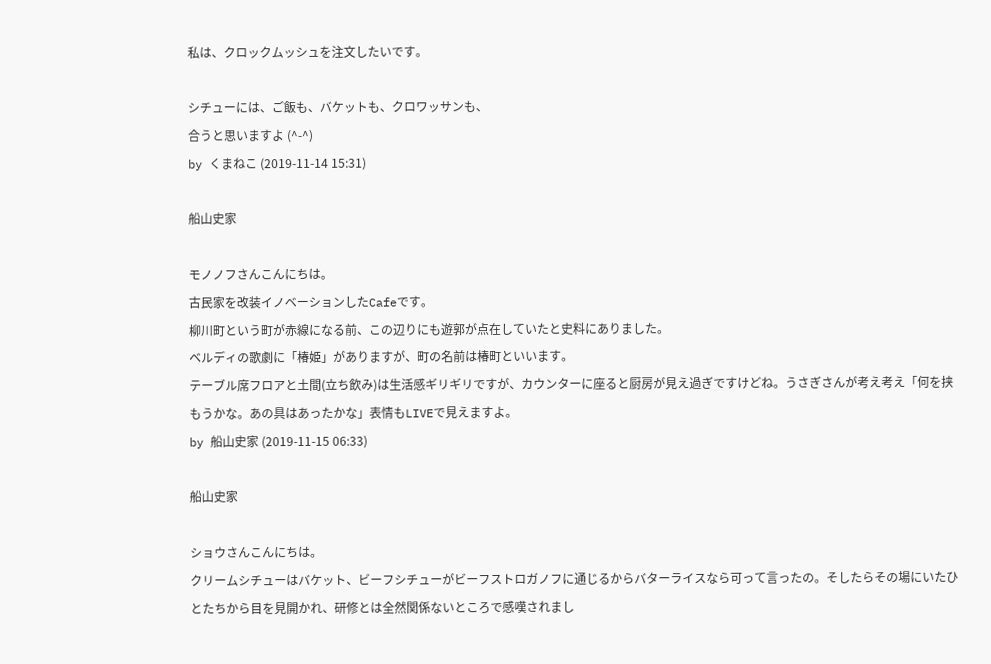私は、クロックムッシュを注文したいです。

シチューには、ご飯も、バケットも、クロワッサンも、
合うと思いますよ (^-^)
by くまねこ (2019-11-14 15:31)

船山史家

モノノフさんこんにちは。
古民家を改装イノベーションしたCafeです。
柳川町という町が赤線になる前、この辺りにも遊郭が点在していたと史料にありました。
ベルディの歌劇に「椿姫」がありますが、町の名前は椿町といいます。
テーブル席フロアと土間(立ち飲み)は生活感ギリギリですが、カウンターに座ると厨房が見え過ぎですけどね。うさぎさんが考え考え「何を挟もうかな。あの具はあったかな」表情もLIVEで見えますよ。
by 船山史家 (2019-11-15 06:33)

船山史家

ショウさんこんにちは。
クリームシチューはバケット、ビーフシチューがビーフストロガノフに通じるからバターライスなら可って言ったの。そしたらその場にいたひとたちから目を見開かれ、研修とは全然関係ないところで感嘆されまし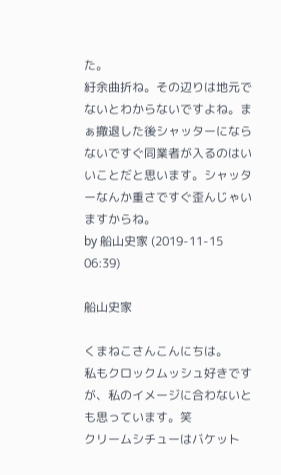た。
紆余曲折ね。その辺りは地元でないとわからないですよね。まぁ撤退した後シャッターにならないですぐ同業者が入るのはいいことだと思います。シャッターなんか重さですぐ歪んじゃいますからね。
by 船山史家 (2019-11-15 06:39)

船山史家

くまねこさんこんにちは。
私もクロックムッシュ好きですが、私のイメージに合わないとも思っています。笑
クリームシチューはバケット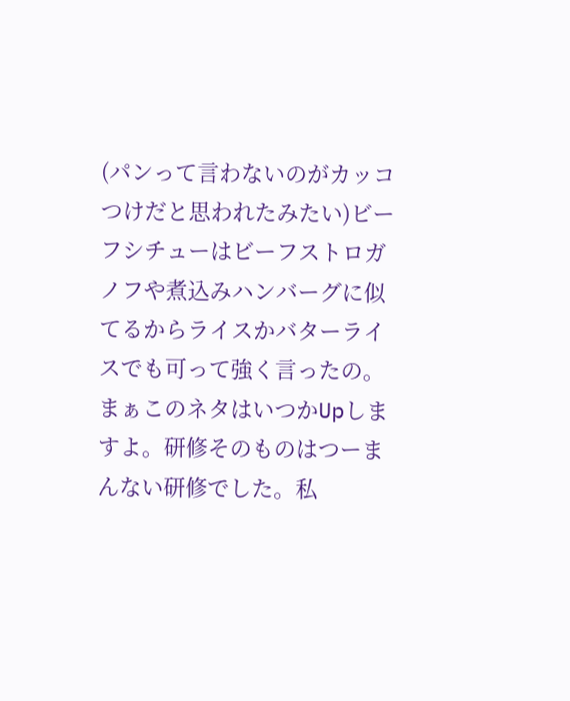(パンって言わないのがカッコつけだと思われたみたい)ビーフシチューはビーフストロガノフや煮込みハンバーグに似てるからライスかバターライスでも可って強く言ったの。
まぁこのネタはいつかUpしますよ。研修そのものはつーまんない研修でした。私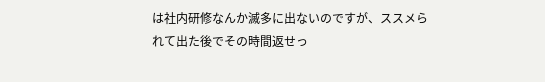は社内研修なんか滅多に出ないのですが、ススメられて出た後でその時間返せっ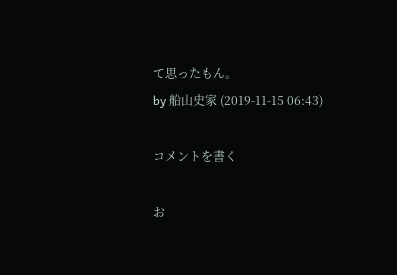て思ったもん。
by 船山史家 (2019-11-15 06:43)

コメントを書く

お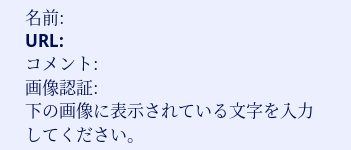名前:
URL:
コメント:
画像認証:
下の画像に表示されている文字を入力してください。